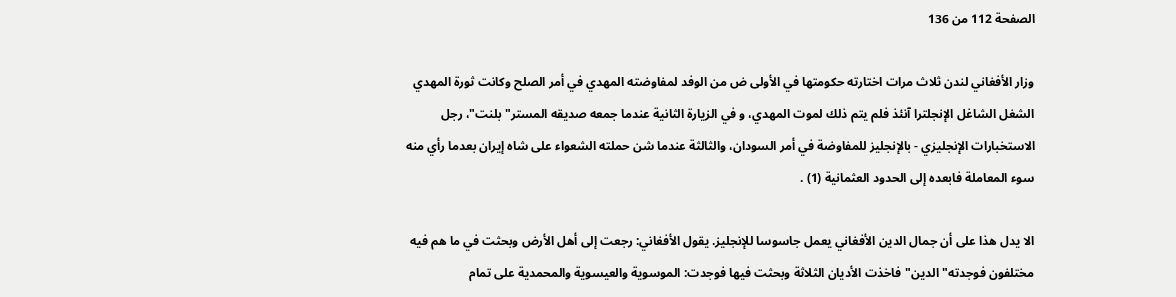الصفحة 112 من 136

وزار الأفغاني لندن ثلاث مرات اختارته حكومتها في الأولى ض من الوفد لمفاوضته المهدي في أمر الصلح وكانت ثورة المهدي الشغل الشاغل الإنجلترا آنئذ فلم يتم ذلك لموت المهدي، و في الزيارة الثانية عندما جمعه صديقه المستر"بلنت"، رجل الاستخبارات الإنجليزي - بالإنجليز للمفاوضة في أمر السودان، والثالثة عندما شن حملته الشعواء على شاه إيران بعدما رأي منه سوء المعاملة فابعده إلى الحدود العثمانية (1) .

الا يدل هذا على أن جمال الدين الأفغاني يعمل جاسوسا للإنجليز. يقول الأفغاني: رجعت إلى أهل الأرض وبحثت في ما هم فيه مختلفون فوجدته"الدين"فاخذت الأديان الثلاثة وبحثت فيها فوجدت: الموسوية والعيسوية والمحمدية على تمام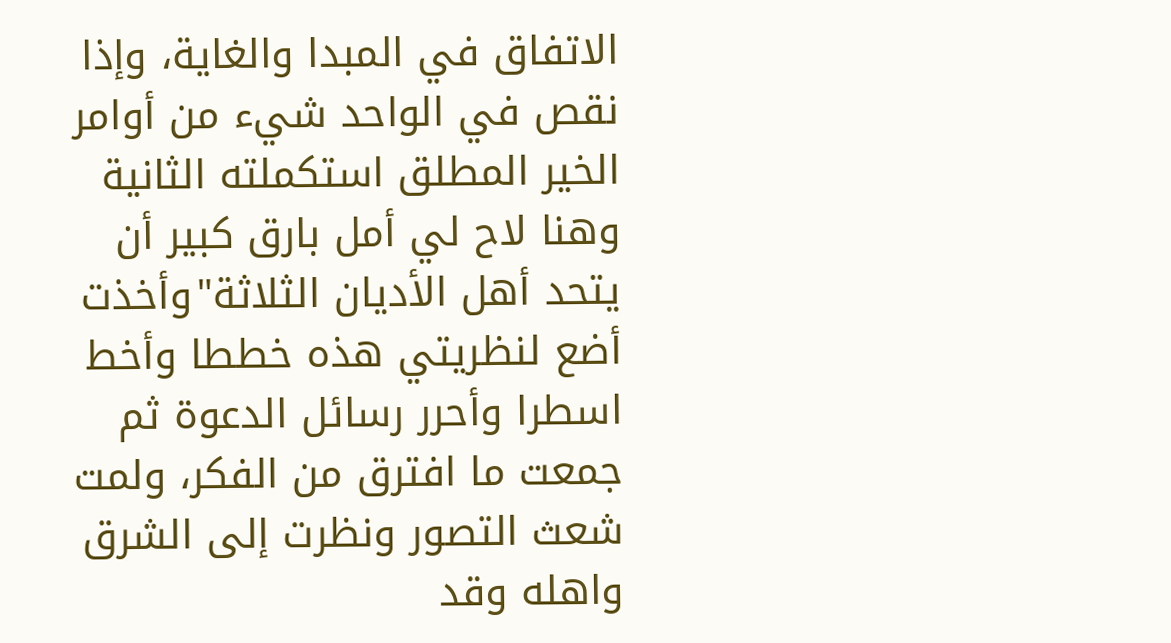الاتفاق في المبدا والغاية، وإذا نقص في الواحد شيء من أوامر الخير المطلق استكملته الثانية وهنا لاح لي أمل بارق كبير أن يتحد أهل الأديان الثلاثة"وأخذت أضع لنظريتي هذه خططا وأخط اسطرا وأحرر رسائل الدعوة ثم جمعت ما افترق من الفكر، ولمت شعث التصور ونظرت إلى الشرق واهله وقد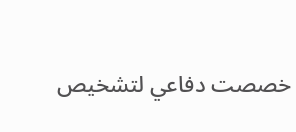خصصت دفاعي لتشخيص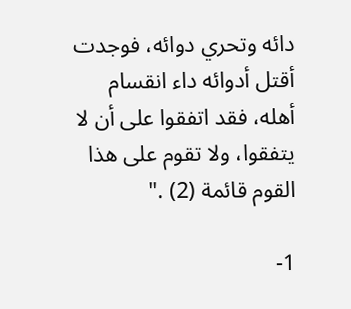دائه وتحري دوائه، فوجدت أقتل أدوائه داء انقسام أهله، فقد اتفقوا على أن لا يتفقوا، ولا تقوم على هذا القوم قائمة (2) ."

1-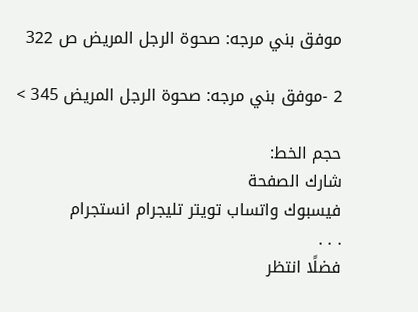موفق بني مرجه: صحوة الرجل المريض ص 322

2 -موفق بني مرجه: صحوة الرجل المريض 345 >

حجم الخط:
شارك الصفحة
فيسبوك واتساب تويتر تليجرام انستجرام
. . .
فضلًا انتظر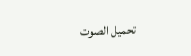تحميل الصوت